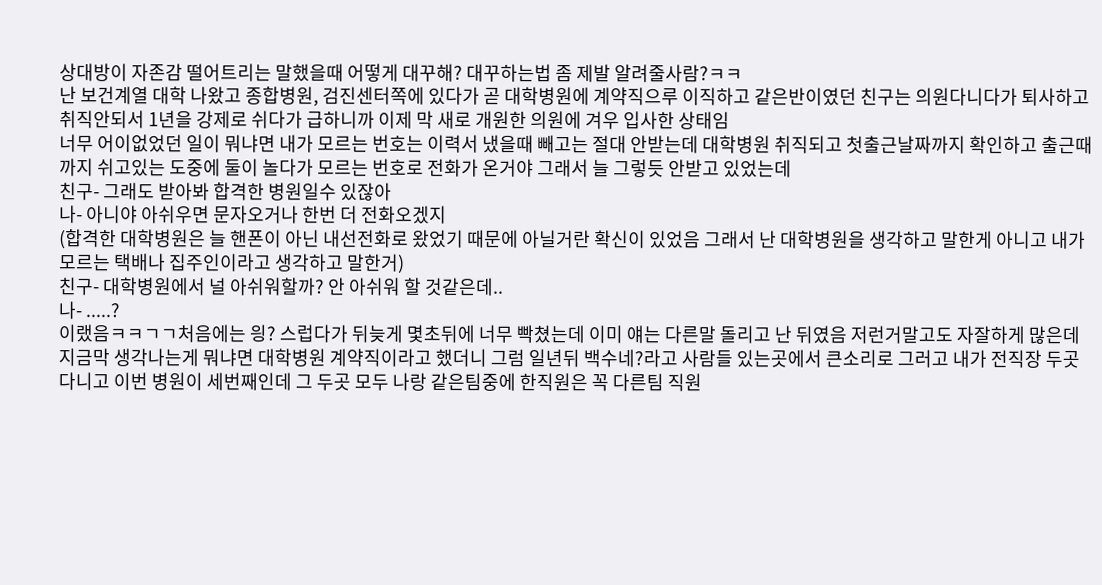상대방이 자존감 떨어트리는 말했을때 어떻게 대꾸해? 대꾸하는법 좀 제발 알려줄사람?ㅋㅋ
난 보건계열 대학 나왔고 종합병원, 검진센터쪽에 있다가 곧 대학병원에 계약직으루 이직하고 같은반이였던 친구는 의원다니다가 퇴사하고 취직안되서 1년을 강제로 쉬다가 급하니까 이제 막 새로 개원한 의원에 겨우 입사한 상태임
너무 어이없었던 일이 뭐냐면 내가 모르는 번호는 이력서 냈을때 빼고는 절대 안받는데 대학병원 취직되고 첫출근날짜까지 확인하고 출근때까지 쉬고있는 도중에 둘이 놀다가 모르는 번호로 전화가 온거야 그래서 늘 그렇듯 안받고 있었는데
친구- 그래도 받아봐 합격한 병원일수 있잖아
나- 아니야 아쉬우면 문자오거나 한번 더 전화오겠지
(합격한 대학병원은 늘 핸폰이 아닌 내선전화로 왔었기 때문에 아닐거란 확신이 있었음 그래서 난 대학병원을 생각하고 말한게 아니고 내가 모르는 택배나 집주인이라고 생각하고 말한거)
친구- 대학병원에서 널 아쉬워할까? 안 아쉬워 할 것같은데..
나- .....?
이랬음ㅋㅋㄱㄱ처음에는 읭? 스럽다가 뒤늦게 몇초뒤에 너무 빡쳤는데 이미 얘는 다른말 돌리고 난 뒤였음 저런거말고도 자잘하게 많은데 지금막 생각나는게 뭐냐면 대학병원 계약직이라고 했더니 그럼 일년뒤 백수네?라고 사람들 있는곳에서 큰소리로 그러고 내가 전직장 두곳 다니고 이번 병원이 세번째인데 그 두곳 모두 나랑 같은팀중에 한직원은 꼭 다른팀 직원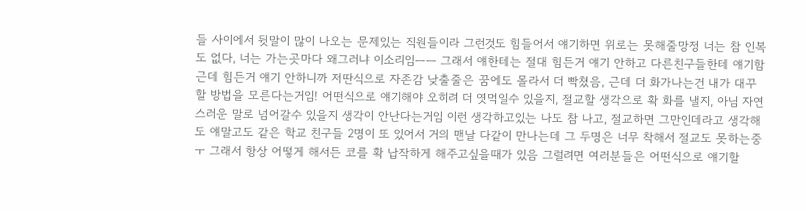들 사이에서 뒷말이 많이 나오는 문제있는 직원들이라 그런것도 힘들어서 얘기하면 위로는 못해줄망정 너는 참 인복도 없다, 너는 가는곳마다 왜그러냐 이소리임ㅡㅡ 그래서 얘한테는 절대 힘든거 얘기 안하고 다른친구들한테 얘기함 근데 힘든거 얘기 안하니까 저딴식으로 자존감 낮출줄은 꿈에도 몰라서 더 빡쳤음, 근데 더 화가나는건 내가 대꾸할 방법을 모른다는거임! 어떤식으로 얘기해야 오히려 더 엿먹일수 있을지, 절교할 생각으로 확 화를 낼지, 아님 자연스러운 말로 넘어갈수 있을지 생각이 안난다는거임 이런 생각하고있는 나도 참 나고, 절교하면 그만인데라고 생각해도 얘말고도 같은 학교 친구들 2명이 또 있어서 거의 맨날 다같이 만나는데 그 두명은 너무 착해서 절교도 못하는중ㅜ 그래서 항상 어떻게 해서든 코를 확 납작하게 해주고싶을때가 있음 그럴려면 여러분들은 어떤식으로 얘기할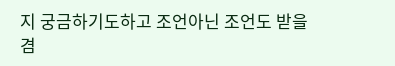지 궁금하기도하고 조언아닌 조언도 받을겸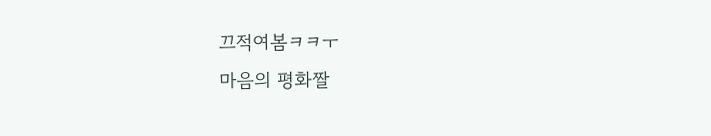끄적여봄ㅋㅋㅜ
마음의 평화짤